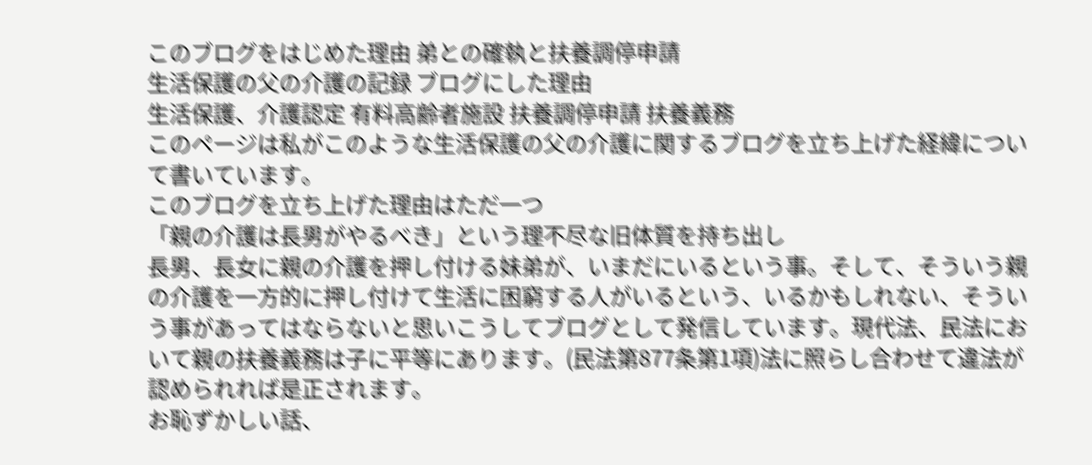このブログをはじめた理由 弟との確執と扶養調停申請
生活保護の父の介護の記録 ブログにした理由
生活保護、介護認定 有料高齢者施設 扶養調停申請 扶養義務
このページは私がこのような生活保護の父の介護に関するブログを立ち上げた経緯について書いています。
このブログを立ち上げた理由はただ一つ
「親の介護は長男がやるべき」という理不尽な旧体質を持ち出し
長男、長女に親の介護を押し付ける妹弟が、いまだにいるという事。そして、そういう親の介護を一方的に押し付けて生活に困窮する人がいるという、いるかもしれない、そういう事があってはならないと思いこうしてブログとして発信しています。現代法、民法において親の扶養義務は子に平等にあります。(民法第877条第1項)法に照らし合わせて違法が認められれば是正されます。
お恥ずかしい話、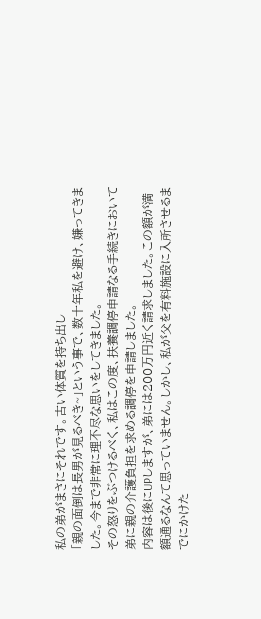私の弟がまさにそれです。古い体質を持ち出し
「親の面倒は長男が見るべき~」という事で、数十年私を避け、嫌ってきました。今まで非常に理不尽な思いをしてきました。
その怒りをぶつけるべく、私はこの度、扶養調停申請なる手続きにおいて弟に親の介護負担を求める調停を申請しました。
内容は後にUPしますが、弟には200万円近く請求しました。この額が満額通るなんて思っていません。しかし、私が父を有料施設に入所させるまでにかけた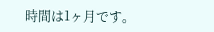時間は1ヶ月です。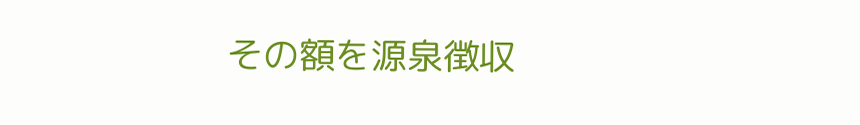その額を源泉徴収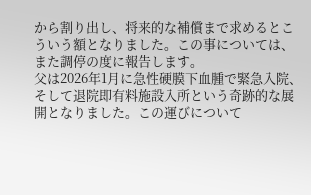から割り出し、将来的な補償まで求めるとこういう額となりました。この事については、また調停の度に報告します。
父は2026年1月に急性硬膜下血腫で緊急入院、そして退院即有料施設入所という奇跡的な展開となりました。この運びについて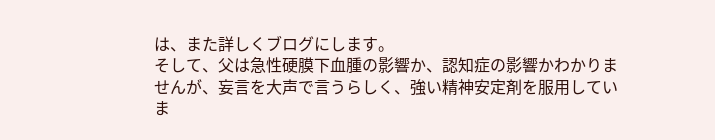は、また詳しくブログにします。
そして、父は急性硬膜下血腫の影響か、認知症の影響かわかりませんが、妄言を大声で言うらしく、強い精神安定剤を服用していま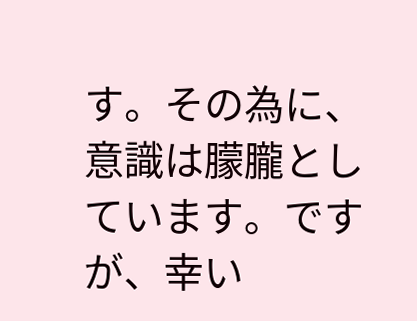す。その為に、意識は朦朧としています。ですが、幸い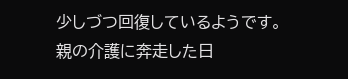少しづつ回復しているようです。
親の介護に奔走した日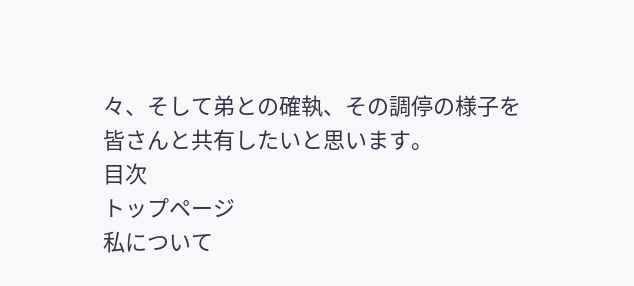々、そして弟との確執、その調停の様子を皆さんと共有したいと思います。
目次
トップページ
私について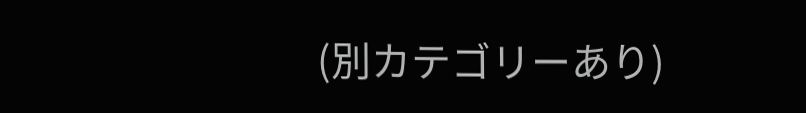(別カテゴリーあり)